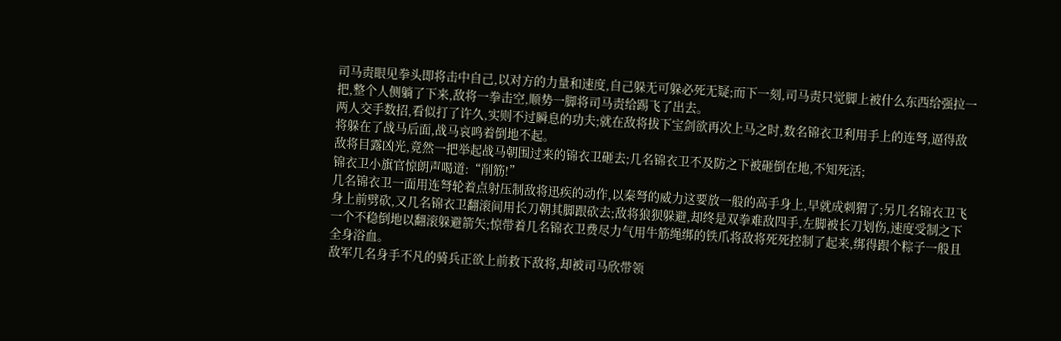司马责眼见拳头即将击中自己,以对方的力量和速度,自己躲无可躲必死无疑;而下一刻,司马责只觉脚上被什么东西给强拉一把,整个人侧躺了下来,敌将一拳击空,顺势一脚将司马责给踢飞了出去。
两人交手数招,看似打了许久,实则不过瞬息的功夫;就在敌将拔下宝剑欲再次上马之时,数名锦衣卫利用手上的连弩,逼得敌将躲在了战马后面,战马哀鸣着倒地不起。
敌将目露凶光,竟然一把举起战马朝围过来的锦衣卫砸去;几名锦衣卫不及防之下被砸倒在地,不知死活;
锦衣卫小旗官惊朗声喝道:“削筋!”
几名锦衣卫一面用连弩轮着点射压制敌将迅疾的动作,以秦弩的威力这要放一般的高手身上,早就成刺猬了;另几名锦衣卫飞身上前劈砍,又几名锦衣卫翻滚间用长刀朝其脚跟砍去;敌将狼狈躲避,却终是双拳难敌四手,左脚被长刀划伤,速度受制之下一个不稳倒地以翻滚躲避箭矢;惊带着几名锦衣卫费尽力气用牛筋绳绑的铁爪将敌将死死控制了起来,绑得跟个粽子一般且全身浴血。
敌军几名身手不凡的骑兵正欲上前救下敌将,却被司马欣带领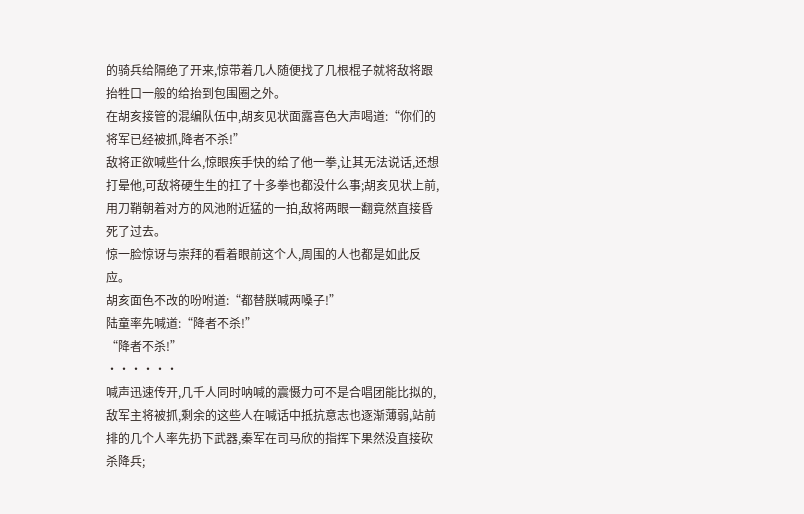的骑兵给隔绝了开来,惊带着几人随便找了几根棍子就将敌将跟抬牲口一般的给抬到包围圈之外。
在胡亥接管的混编队伍中,胡亥见状面露喜色大声喝道:“你们的将军已经被抓,降者不杀!”
敌将正欲喊些什么,惊眼疾手快的给了他一拳,让其无法说话,还想打晕他,可敌将硬生生的扛了十多拳也都没什么事;胡亥见状上前,用刀鞘朝着对方的风池附近猛的一拍,敌将两眼一翻竟然直接昏死了过去。
惊一脸惊讶与崇拜的看着眼前这个人,周围的人也都是如此反应。
胡亥面色不改的吩咐道:“都替朕喊两嗓子!”
陆童率先喊道:“降者不杀!”
“降者不杀!”
······
喊声迅速传开,几千人同时呐喊的震慑力可不是合唱团能比拟的,敌军主将被抓,剩余的这些人在喊话中抵抗意志也逐渐薄弱,站前排的几个人率先扔下武器,秦军在司马欣的指挥下果然没直接砍杀降兵;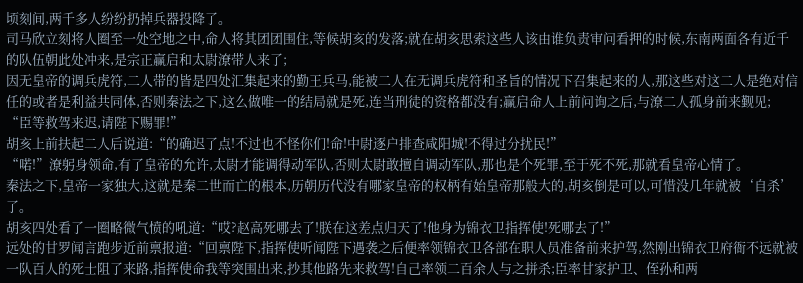顷刻间,两千多人纷纷扔掉兵器投降了。
司马欣立刻将人圈至一处空地之中,命人将其团团围住,等候胡亥的发落;就在胡亥思索这些人该由谁负责审问看押的时候,东南两面各有近千的队伍朝此处冲来,是宗正赢启和太尉潦带人来了;
因无皇帝的调兵虎符,二人带的皆是四处汇集起来的勤王兵马,能被二人在无调兵虎符和圣旨的情况下召集起来的人,那这些对这二人是绝对信任的或者是利益共同体,否则秦法之下,这么做唯一的结局就是死,连当刑徒的资格都没有;赢启命人上前问询之后,与潦二人孤身前来觐见;
“臣等救驾来迟,请陛下赐罪!”
胡亥上前扶起二人后说道:“的确迟了点!不过也不怪你们!命!中尉逐户排查咸阳城!不得过分扰民!”
“喏!”潦躬身领命,有了皇帝的允许,太尉才能调得动军队,否则太尉敢擅自调动军队,那也是个死罪,至于死不死,那就看皇帝心情了。
秦法之下,皇帝一家独大,这就是秦二世而亡的根本,历朝历代没有哪家皇帝的权柄有始皇帝那般大的,胡亥倒是可以,可惜没几年就被‘自杀’了。
胡亥四处看了一圈略微气愤的吼道:“哎?赵高死哪去了!朕在这差点归天了!他身为锦衣卫指挥使!死哪去了!”
远处的甘罗闻言跑步近前禀报道:“回禀陛下,指挥使听闻陛下遇袭之后便率领锦衣卫各部在职人员准备前来护驾,然刚出锦衣卫府衙不远就被一队百人的死士阻了来路,指挥使命我等突围出来,抄其他路先来救驾!自己率领二百余人与之拼杀;臣率甘家护卫、侄孙和两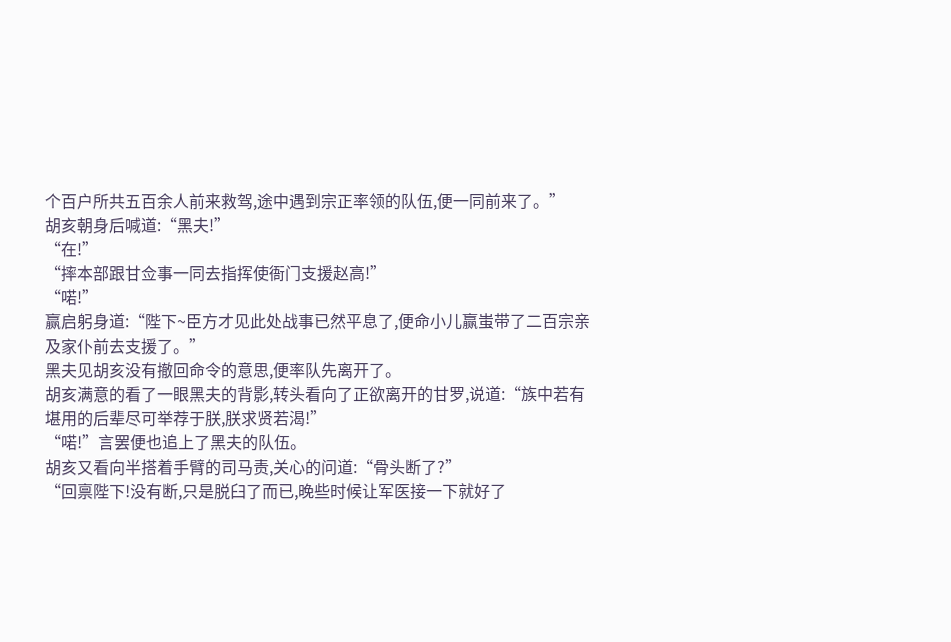个百户所共五百余人前来救驾,途中遇到宗正率领的队伍,便一同前来了。”
胡亥朝身后喊道:“黑夫!”
“在!”
“摔本部跟甘佥事一同去指挥使衙门支援赵高!”
“喏!”
赢启躬身道:“陛下~臣方才见此处战事已然平息了,便命小儿赢蚩带了二百宗亲及家仆前去支援了。”
黑夫见胡亥没有撤回命令的意思,便率队先离开了。
胡亥满意的看了一眼黑夫的背影,转头看向了正欲离开的甘罗,说道:“族中若有堪用的后辈尽可举荐于朕,朕求贤若渴!”
“喏!”言罢便也追上了黑夫的队伍。
胡亥又看向半搭着手臂的司马责,关心的问道:“骨头断了?”
“回禀陛下!没有断,只是脱臼了而已,晚些时候让军医接一下就好了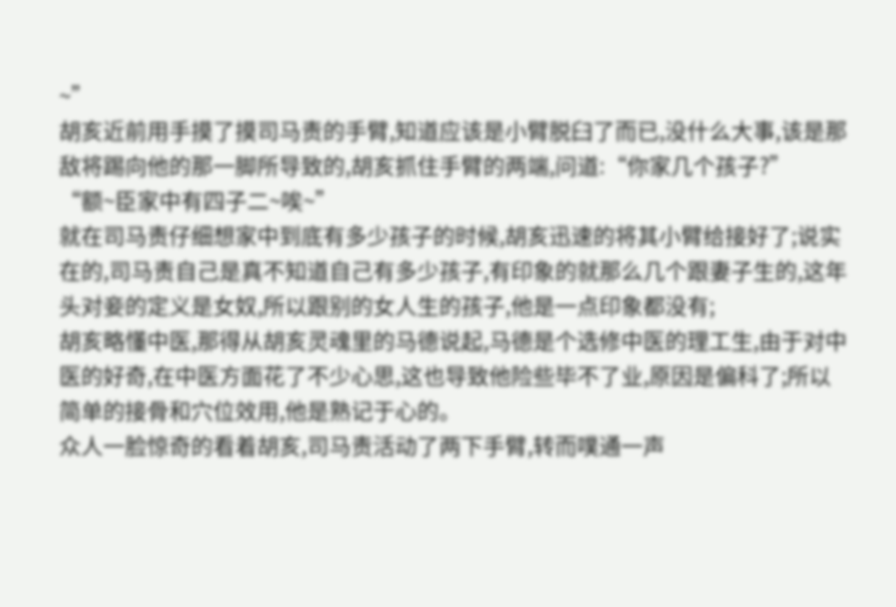~”
胡亥近前用手摸了摸司马责的手臂,知道应该是小臂脱臼了而已,没什么大事,该是那敌将踢向他的那一脚所导致的,胡亥抓住手臂的两端,问道:“你家几个孩子?”
“额~臣家中有四子二~唉~”
就在司马责仔细想家中到底有多少孩子的时候,胡亥迅速的将其小臂给接好了;说实在的,司马责自己是真不知道自己有多少孩子,有印象的就那么几个跟妻子生的,这年头对妾的定义是女奴,所以跟别的女人生的孩子,他是一点印象都没有;
胡亥略懂中医,那得从胡亥灵魂里的马德说起,马德是个选修中医的理工生,由于对中医的好奇,在中医方面花了不少心思,这也导致他险些毕不了业,原因是偏科了;所以简单的接骨和穴位效用,他是熟记于心的。
众人一脸惊奇的看着胡亥,司马责活动了两下手臂,转而噗通一声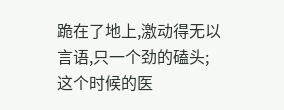跪在了地上,激动得无以言语,只一个劲的磕头;
这个时候的医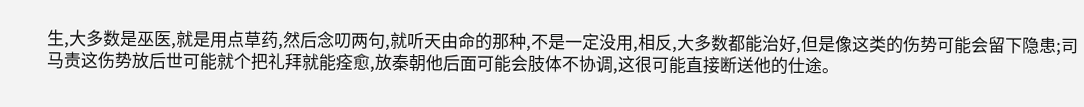生,大多数是巫医,就是用点草药,然后念叨两句,就听天由命的那种,不是一定没用,相反,大多数都能治好,但是像这类的伤势可能会留下隐患;司马责这伤势放后世可能就个把礼拜就能痊愈,放秦朝他后面可能会肢体不协调,这很可能直接断送他的仕途。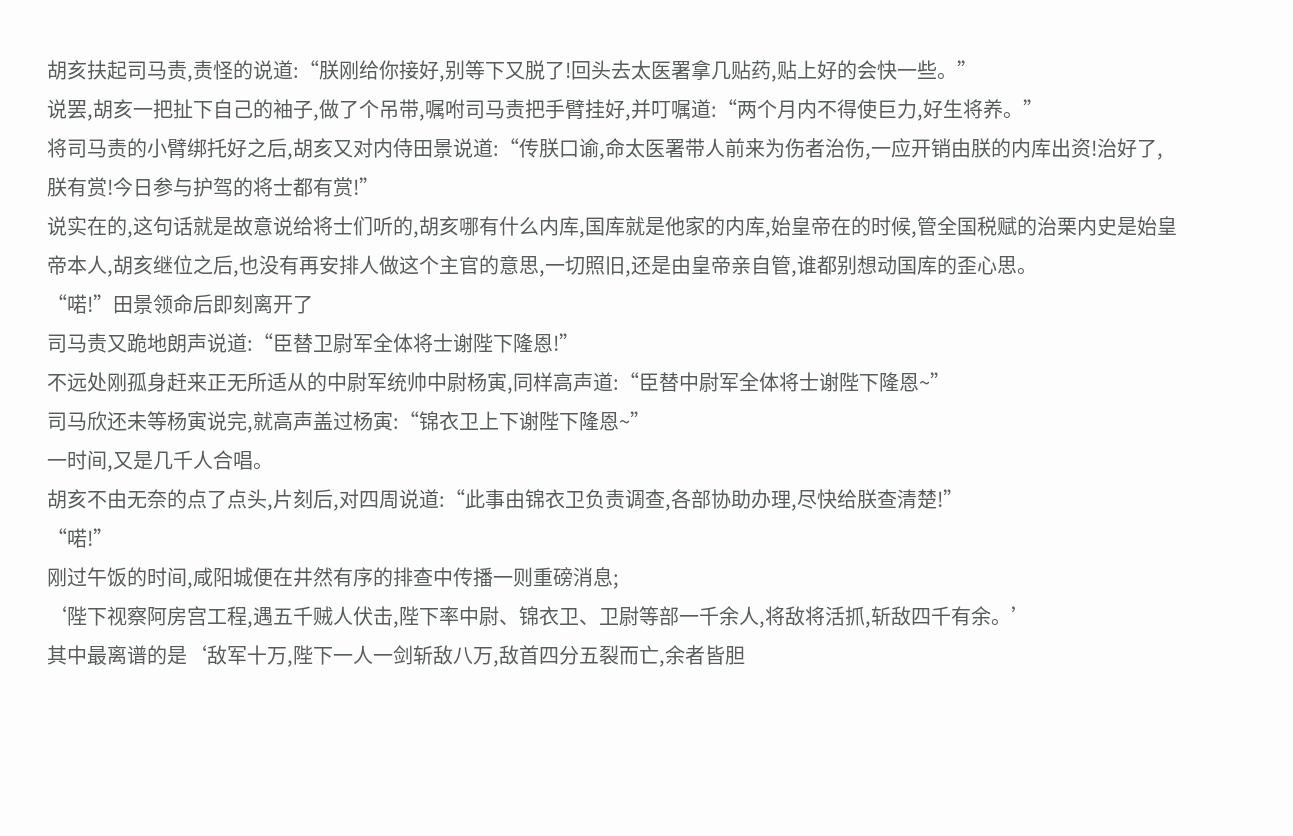胡亥扶起司马责,责怪的说道:“朕刚给你接好,别等下又脱了!回头去太医署拿几贴药,贴上好的会快一些。”
说罢,胡亥一把扯下自己的袖子,做了个吊带,嘱咐司马责把手臂挂好,并叮嘱道:“两个月内不得使巨力,好生将养。”
将司马责的小臂绑托好之后,胡亥又对内侍田景说道:“传朕口谕,命太医署带人前来为伤者治伤,一应开销由朕的内库出资!治好了,朕有赏!今日参与护驾的将士都有赏!”
说实在的,这句话就是故意说给将士们听的,胡亥哪有什么内库,国库就是他家的内库,始皇帝在的时候,管全国税赋的治栗内史是始皇帝本人,胡亥继位之后,也没有再安排人做这个主官的意思,一切照旧,还是由皇帝亲自管,谁都别想动国库的歪心思。
“喏!”田景领命后即刻离开了
司马责又跪地朗声说道:“臣替卫尉军全体将士谢陛下隆恩!”
不远处刚孤身赶来正无所适从的中尉军统帅中尉杨寅,同样高声道:“臣替中尉军全体将士谢陛下隆恩~”
司马欣还未等杨寅说完,就高声盖过杨寅:“锦衣卫上下谢陛下隆恩~”
一时间,又是几千人合唱。
胡亥不由无奈的点了点头,片刻后,对四周说道:“此事由锦衣卫负责调查,各部协助办理,尽快给朕查清楚!”
“喏!”
刚过午饭的时间,咸阳城便在井然有序的排查中传播一则重磅消息;
‘陛下视察阿房宫工程,遇五千贼人伏击,陛下率中尉、锦衣卫、卫尉等部一千余人,将敌将活抓,斩敌四千有余。’
其中最离谱的是‘敌军十万,陛下一人一剑斩敌八万,敌首四分五裂而亡,余者皆胆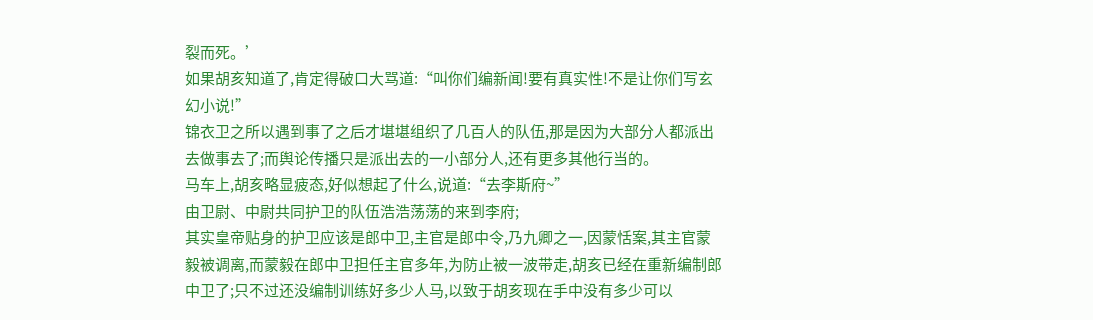裂而死。’
如果胡亥知道了,肯定得破口大骂道:“叫你们编新闻!要有真实性!不是让你们写玄幻小说!”
锦衣卫之所以遇到事了之后才堪堪组织了几百人的队伍,那是因为大部分人都派出去做事去了;而舆论传播只是派出去的一小部分人,还有更多其他行当的。
马车上,胡亥略显疲态,好似想起了什么,说道:“去李斯府~”
由卫尉、中尉共同护卫的队伍浩浩荡荡的来到李府;
其实皇帝贴身的护卫应该是郎中卫,主官是郎中令,乃九卿之一,因蒙恬案,其主官蒙毅被调离,而蒙毅在郎中卫担任主官多年,为防止被一波带走,胡亥已经在重新编制郎中卫了;只不过还没编制训练好多少人马,以致于胡亥现在手中没有多少可以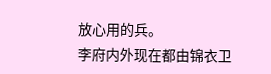放心用的兵。
李府内外现在都由锦衣卫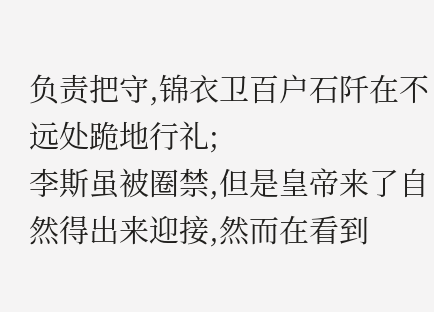负责把守,锦衣卫百户石阡在不远处跪地行礼;
李斯虽被圈禁,但是皇帝来了自然得出来迎接,然而在看到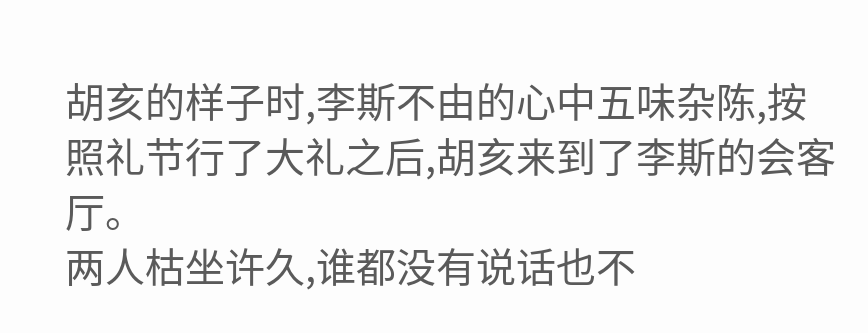胡亥的样子时,李斯不由的心中五味杂陈,按照礼节行了大礼之后,胡亥来到了李斯的会客厅。
两人枯坐许久,谁都没有说话也不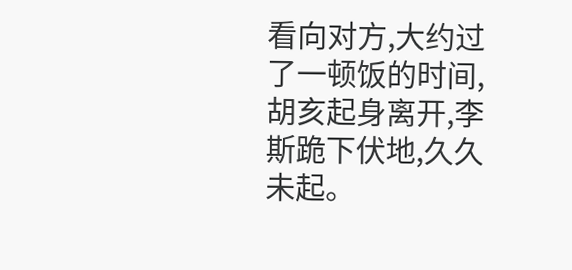看向对方,大约过了一顿饭的时间,胡亥起身离开,李斯跪下伏地,久久未起。